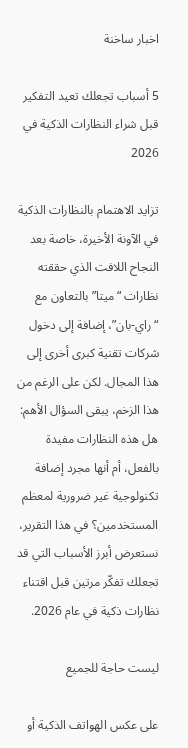اخبار ساخنة

5 أسباب تجعلك تعيد التفكير قبل شراء النظارات الذكية في 2026

تزايد الاهتمام بالنظارات الذكية في الآونة الأخيرة، خاصة بعد النجاح اللافت الذي حققته نظارات “ميتا” بالتعاون مع “راي-بان”، إضافة إلى دخول شركات تقنية كبرى أخرى إلى هذا المجال. لكن على الرغم من هذا الزخم، يبقى السؤال الأهم: هل هذه النظارات مفيدة بالفعل، أم أنها مجرد إضافة تكنولوجية غير ضرورية لمعظم المستخدمين؟ في هذا التقرير، نستعرض أبرز الأسباب التي قد تجعلك تفكّر مرتين قبل اقتناء نظارات ذكية في عام 2026.

ليست حاجة للجميع

على عكس الهواتف الذكية أو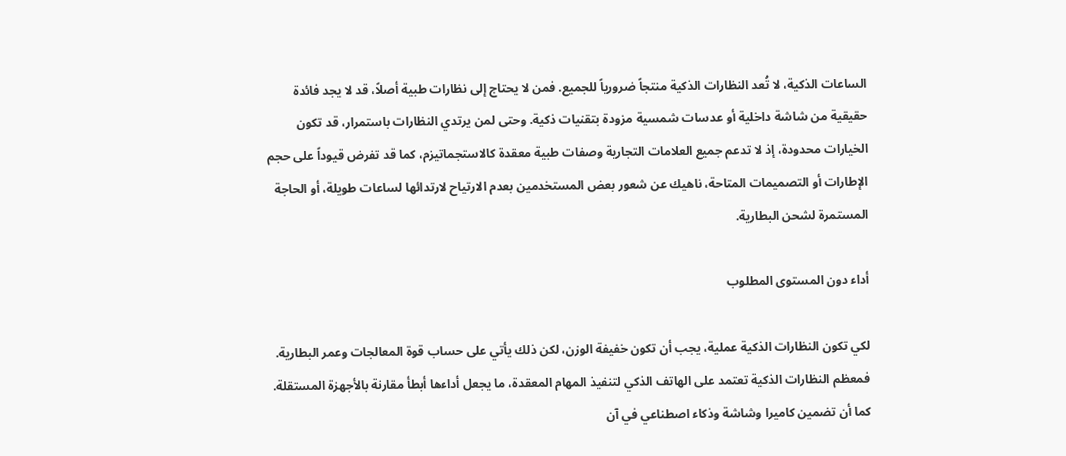الساعات الذكية، لا تُعد النظارات الذكية منتجاً ضرورياً للجميع. فمن لا يحتاج إلى نظارات طبية أصلاً، قد لا يجد فائدة حقيقية من شاشة داخلية أو عدسات شمسية مزودة بتقنيات ذكية. وحتى لمن يرتدي النظارات باستمرار، قد تكون الخيارات محدودة، إذ لا تدعم جميع العلامات التجارية وصفات طبية معقدة كالاستجماتيزم، كما قد تفرض قيوداً على حجم الإطارات أو التصميمات المتاحة، ناهيك عن شعور بعض المستخدمين بعدم الارتياح لارتدائها لساعات طويلة، أو الحاجة المستمرة لشحن البطارية.

أداء دون المستوى المطلوب

لكي تكون النظارات الذكية عملية، يجب أن تكون خفيفة الوزن، لكن ذلك يأتي على حساب قوة المعالجات وعمر البطارية. فمعظم النظارات الذكية تعتمد على الهاتف الذكي لتنفيذ المهام المعقدة، ما يجعل أداءها أبطأ مقارنة بالأجهزة المستقلة. كما أن تضمين كاميرا وشاشة وذكاء اصطناعي في آن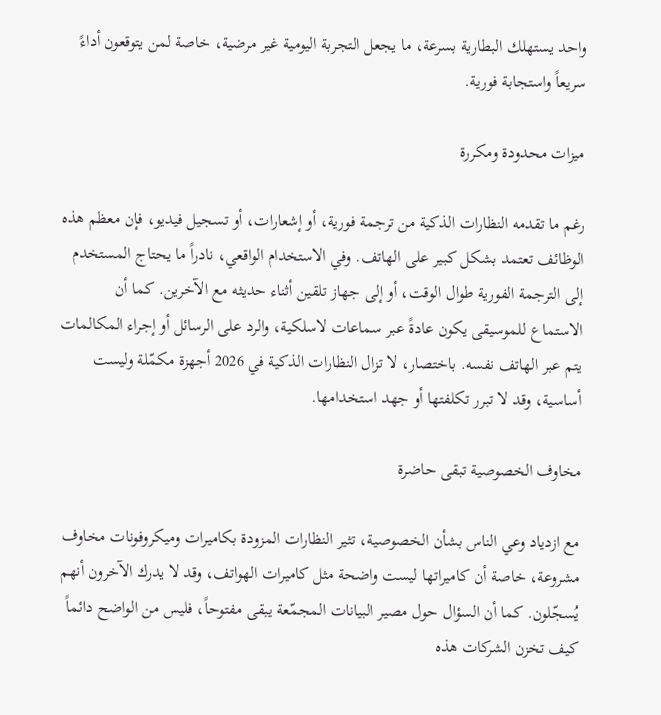واحد يستهلك البطارية بسرعة، ما يجعل التجربة اليومية غير مرضية، خاصة لمن يتوقعون أداءً سريعاً واستجابة فورية.

ميزات محدودة ومكررة

رغم ما تقدمه النظارات الذكية من ترجمة فورية، أو إشعارات، أو تسجيل فيديو، فإن معظم هذه الوظائف تعتمد بشكل كبير على الهاتف. وفي الاستخدام الواقعي، نادراً ما يحتاج المستخدم إلى الترجمة الفورية طوال الوقت، أو إلى جهاز تلقين أثناء حديثه مع الآخرين. كما أن الاستماع للموسيقى يكون عادةً عبر سماعات لاسلكية، والرد على الرسائل أو إجراء المكالمات يتم عبر الهاتف نفسه. باختصار، لا تزال النظارات الذكية في 2026 أجهزة مكمّلة وليست أساسية، وقد لا تبرر تكلفتها أو جهد استخدامها.

مخاوف الخصوصية تبقى حاضرة

مع ازدياد وعي الناس بشأن الخصوصية، تثير النظارات المزودة بكاميرات وميكروفونات مخاوف مشروعة، خاصة أن كاميراتها ليست واضحة مثل كاميرات الهواتف، وقد لا يدرك الآخرون أنهم يُسجّلون. كما أن السؤال حول مصير البيانات المجمّعة يبقى مفتوحاً، فليس من الواضح دائماً كيف تخزن الشركات هذه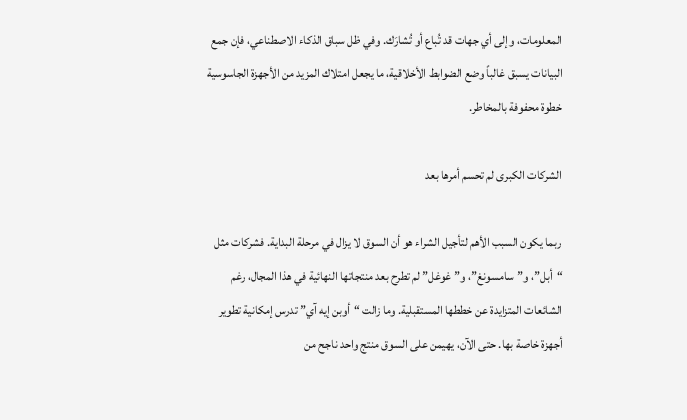المعلومات، وإلى أي جهات قد تُباع أو تُشارَك. وفي ظل سباق الذكاء الاصطناعي، فإن جمع البيانات يسبق غالباً وضع الضوابط الأخلاقية، ما يجعل امتلاك المزيد من الأجهزة الجاسوسية خطوة محفوفة بالمخاطر.

الشركات الكبرى لم تحسم أمرها بعد

ربما يكون السبب الأهم لتأجيل الشراء هو أن السوق لا يزال في مرحلة البداية. فشركات مثل “أبل”، و”سامسونغ”، و”غوغل” لم تطرح بعد منتجاتها النهائية في هذا المجال، رغم الشائعات المتزايدة عن خططها المستقبلية. وما زالت “أوبن إيه آي” تدرس إمكانية تطوير أجهزة خاصة بها. حتى الآن، يهيمن على السوق منتج واحد ناجح من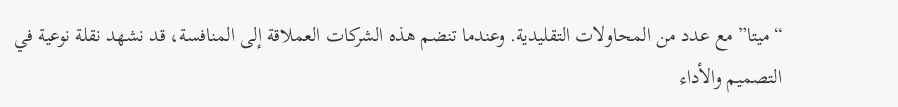“ميتا” مع عدد من المحاولات التقليدية. وعندما تنضم هذه الشركات العملاقة إلى المنافسة، قد نشهد نقلة نوعية في التصميم والأداء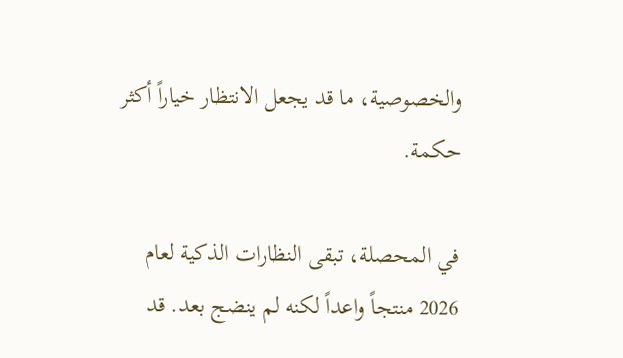والخصوصية، ما قد يجعل الانتظار خياراً أكثر حكمة.

في المحصلة، تبقى النظارات الذكية لعام 2026 منتجاً واعداً لكنه لم ينضج بعد. قد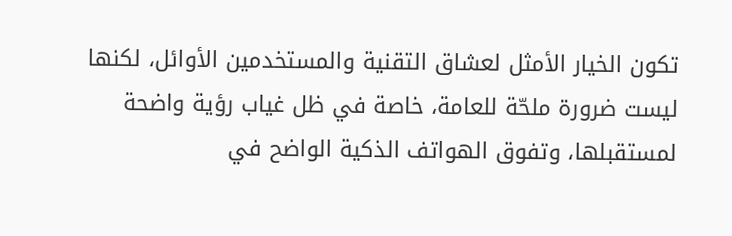تكون الخيار الأمثل لعشاق التقنية والمستخدمين الأوائل، لكنها ليست ضرورة ملحّة للعامة، خاصة في ظل غياب رؤية واضحة لمستقبلها، وتفوق الهواتف الذكية الواضح في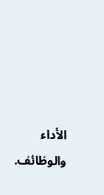الأداء والوظائف.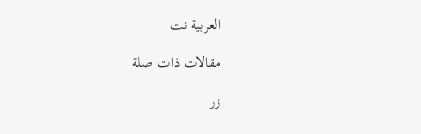العربية نت

مقالات ذات صلة

زر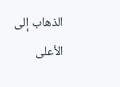الذهاب إلى الأعلى